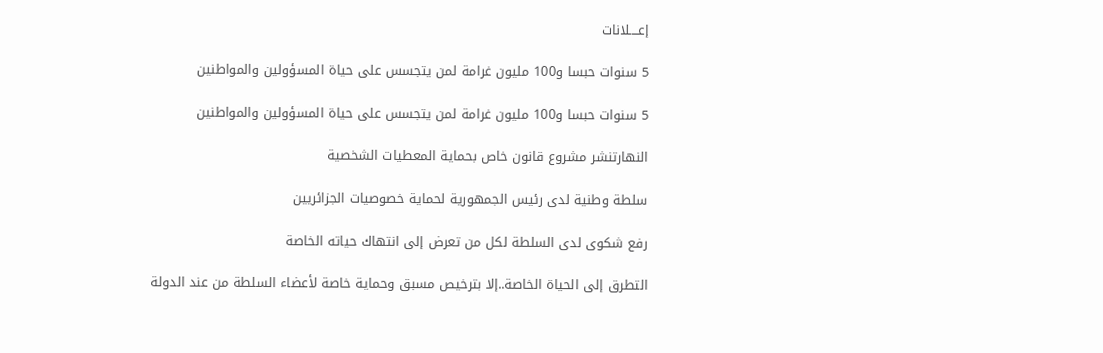إعــــلانات

5 سنوات حبسا و100 مليون غرامة لمن يتجسس على حياة المسؤولين والمواطنين

5 سنوات حبسا و100 مليون غرامة لمن يتجسس على حياة المسؤولين والمواطنين

النهارتنشر مشروع قانون خاص بحماية المعطيات الشخصية

سلطة وطنية لدى رئيس الجمهورية لحماية خصوصيات الجزائريين

رفع شكوى لدى السلطة لكل من تعرض إلى انتهاك حياته الخاصة

التطرق إلى الحياة الخاصة..إلا بترخيص مسبق وحماية خاصة لأعضاء السلطة من عند الدولة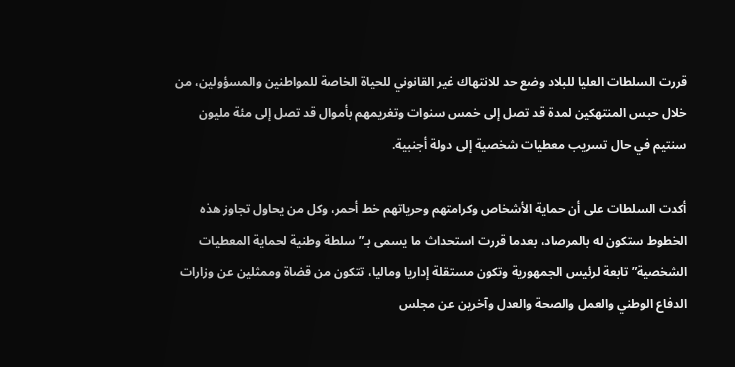قررت السلطات العليا للبلاد وضع حد للانتهاك غير القانوني للحياة الخاصة للمواطنين والمسؤولين، من خلال حبس المنتهكين لمدة قد تصل إلى خمس سنوات وتغريمهم بأموال قد تصل إلى مئة مليون سنتيم في حال تسريب معطيات شخصية إلى دولة أجنبية.

أكدت السلطات على أن حماية الأشخاص وكرامتهم وحرياتهم خط أحمر، وكل من يحاول تجاوز هذه الخطوط ستكون له بالمرصاد، بعدما قررت استحداث ما يسمى بـ”سلطة وطنية لحماية المعطيات الشخصية” تابعة لرئيس الجمهورية وتكون مستقلة إداريا وماليا، تتكون من قضاة وممثلين عن وزارات الدفاع الوطني والعمل والصحة والعدل وآخرين عن مجلس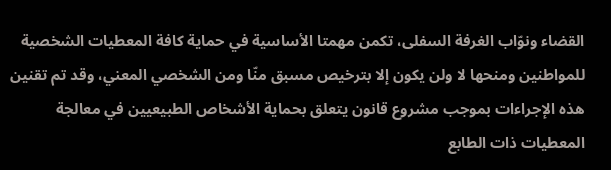القضاء ونوّاب الغرفة السفلى، تكمن مهمتا الأساسية في حماية كافة المعطيات الشخصية للمواطنين ومنحها لا ولن يكون إلا بترخيص مسبق منّا ومن الشخصي المعني، وقد تم تقنين هذه الإجراءات بموجب مشروع قانون يتعلق بحماية الأشخاص الطبيعيين في معالجة المعطيات ذات الطابع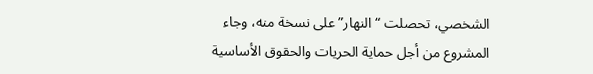الشخصي، تحصلت “النهار” على نسخة منه، وجاء المشروع من أجل حماية الحريات والحقوق الأساسية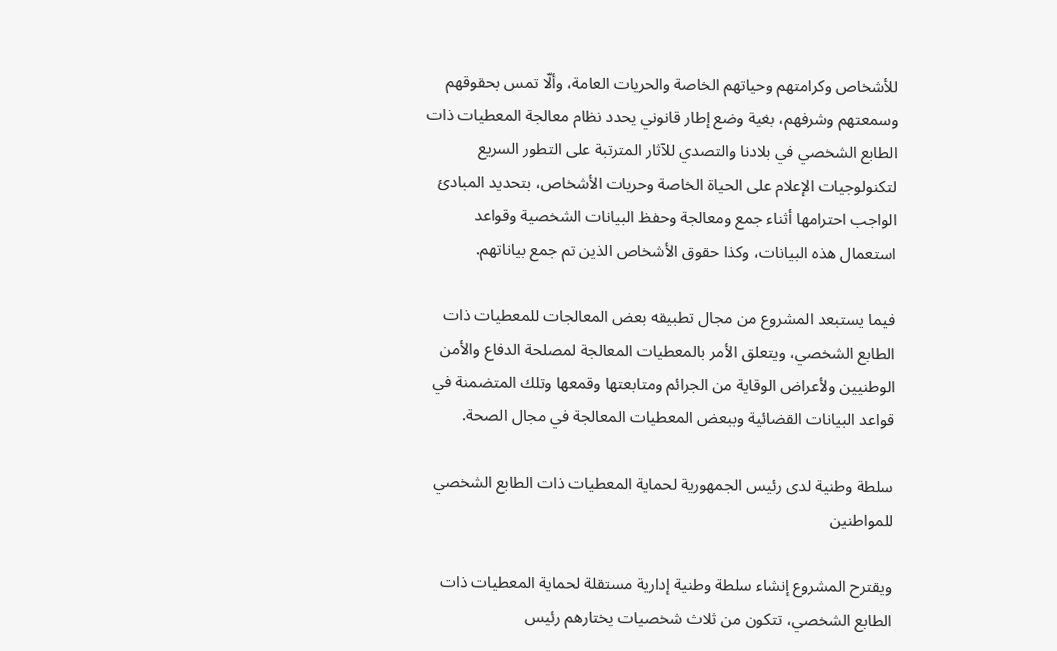للأشخاص وكرامتهم وحياتهم الخاصة والحريات العامة، وألّا تمس بحقوقهم وسمعتهم وشرفهم، بغية وضع إطار قانوني يحدد نظام معالجة المعطيات ذات الطابع الشخصي في بلادنا والتصدي للآثار المترتبة على التطور السريع لتكنولوجيات الإعلام على الحياة الخاصة وحريات الأشخاص، بتحديد المبادئ الواجب احترامها أثناء جمع ومعالجة وحفظ البيانات الشخصية وقواعد استعمال هذه البيانات، وكذا حقوق الأشخاص الذين تم جمع بياناتهم.

فيما يستبعد المشروع من مجال تطبيقه بعض المعالجات للمعطيات ذات الطابع الشخصي، ويتعلق الأمر بالمعطيات المعالجة لمصلحة الدفاع والأمن الوطنيين ولأعراض الوقاية من الجرائم ومتابعتها وقمعها وتلك المتضمنة في قواعد البيانات القضائية وببعض المعطيات المعالجة في مجال الصحة.

سلطة وطنية لدى رئيس الجمهورية لحماية المعطيات ذات الطابع الشخصي للمواطنين

ويقترح المشروع إنشاء سلطة وطنية إدارية مستقلة لحماية المعطيات ذات الطابع الشخصي، تتكون من ثلاث شخصيات يختارهم رئيس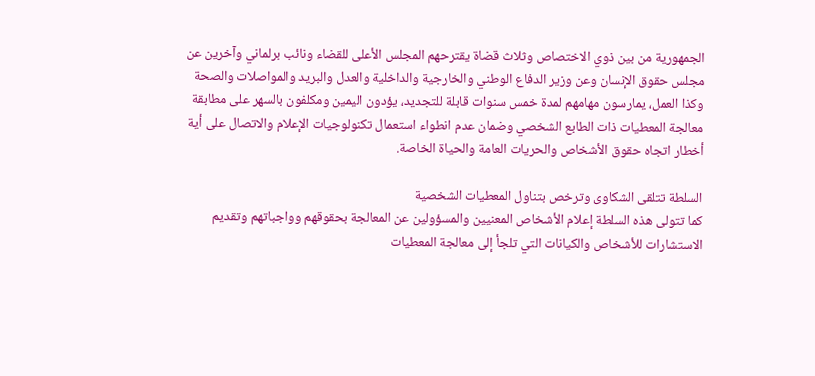الجمهورية من بين ذوي الاختصاص وثلاث قضاة يقترحهم المجلس الأعلى للقضاء ونائب برلماني وآخرين عن مجلس حقوق الإنسان وعن وزير الدفاع الوطني والخارجية والداخلية والعدل والبريد والمواصلات والصحة وكذا العمل، يمارسون مهامهم لمدة خمس سنوات قابلة للتجديد، يؤدون اليمين ومكلفون بالسهر على مطابقة معالجة المعطيات ذات الطابع الشخصي وضمان عدم انطواء استعمال تكنولوجيات الإعلام والاتصال على أية أخطار اتجاه حقوق الأشخاص والحريات العامة والحياة الخاصة.

السلطة تتلقى الشكاوى وترخص بتناول المعطيات الشخصية
كما تتولى هذه السلطة إعلام الأشخاص المعنيين والمسؤولين عن المعالجة بحقوقهم وواجباتهم وتقديم الاستشارات للأشخاص والكيانات التي تلجأ إلى معالجة المعطيات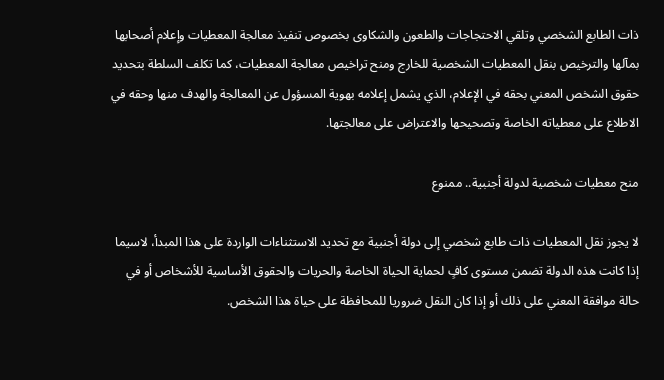ذات الطابع الشخصي وتلقي الاحتجاجات والطعون والشكاوى بخصوص تنفيذ معالجة المعطيات وإعلام أصحابها بمآلها والترخيص بنقل المعطيات الشخصية للخارج ومنح تراخيص معالجة المعطيات، كما تكلف السلطة بتحديد حقوق الشخص المعني بحقه في الإعلام، الذي يشمل إعلامه بهوية المسؤول عن المعالجة والهدف منها وحقه في الاطلاع على معطياته الخاصة وتصحيحها والاعتراض على معالجتها.

منح معطيات شخصية لدولة أجنبية.. ممنوع

لا يجوز نقل المعطيات ذات طابع شخصي إلى دولة أجنبية مع تحديد الاستثناءات الواردة على هذا المبدأ، لاسيما إذا كانت هذه الدولة تضمن مستوى كافٍ لحماية الحياة الخاصة والحريات والحقوق الأساسية للأشخاص أو في حالة موافقة المعني على ذلك أو إذا كان النقل ضروريا للمحافظة على حياة هذا الشخص.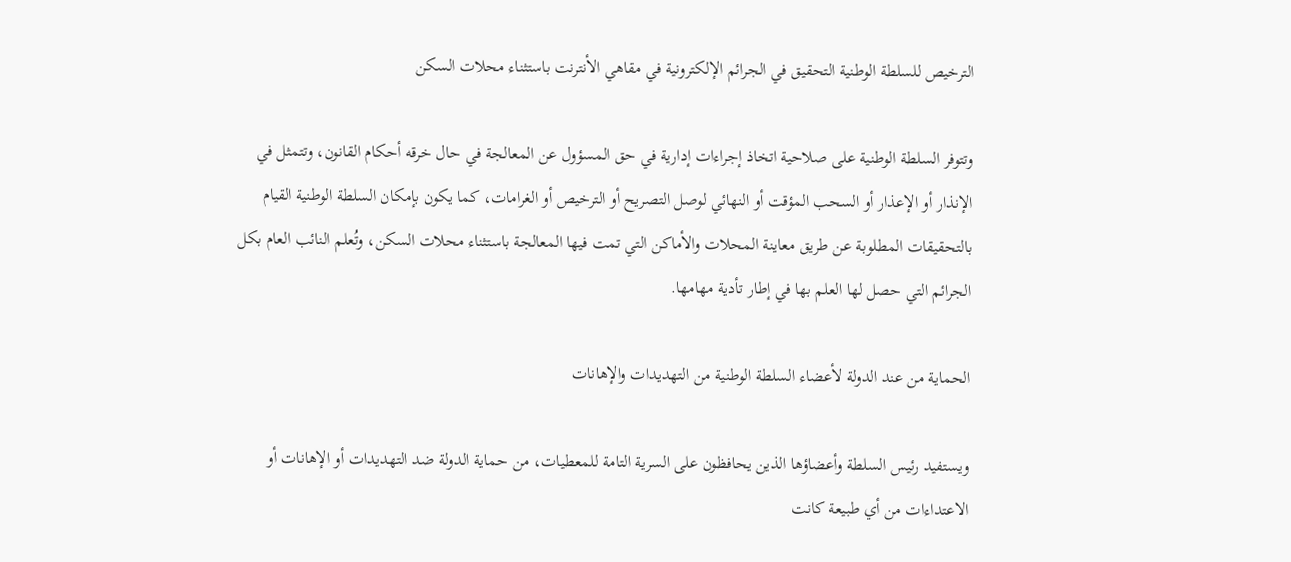الترخيص للسلطة الوطنية التحقيق في الجرائم الإلكترونية في مقاهي الأنترنت باستثناء محلات السكن

وتتوفر السلطة الوطنية على صلاحية اتخاذ إجراءات إدارية في حق المسؤول عن المعالجة في حال خرقه أحكام القانون، وتتمثل في الإنذار أو الإعذار أو السحب المؤقت أو النهائي لوصل التصريح أو الترخيص أو الغرامات، كما يكون بإمكان السلطة الوطنية القيام بالتحقيقات المطلوبة عن طريق معاينة المحلات والأماكن التي تمت فيها المعالجة باستثناء محلات السكن، وتُعلم النائب العام بكل الجرائم التي حصل لها العلم بها في إطار تأدية مهامها.

الحماية من عند الدولة لأعضاء السلطة الوطنية من التهديدات والإهانات

ويستفيد رئيس السلطة وأعضاؤها الذين يحافظون على السرية التامة للمعطيات، من حماية الدولة ضد التهديدات أو الإهانات أو الاعتداءات من أي طبيعة كانت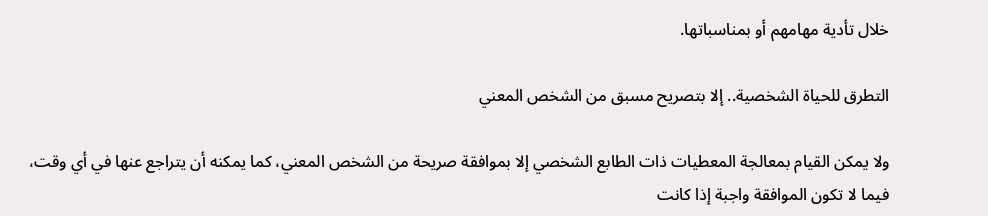خلال تأدية مهامهم أو بمناسباتها.

التطرق للحياة الشخصية.. إلا بتصريح مسبق من الشخص المعني

ولا يمكن القيام بمعالجة المعطيات ذات الطابع الشخصي إلا بموافقة صريحة من الشخص المعني، كما يمكنه أن يتراجع عنها في أي وقت، فيما لا تكون الموافقة واجبة إذا كانت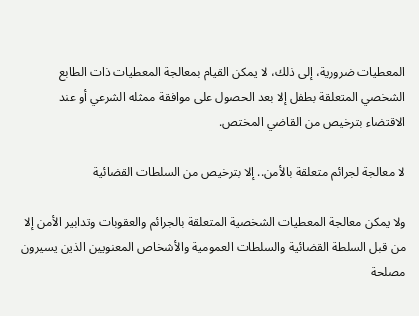المعطيات ضرورية، إلى ذلك، لا يمكن القيام بمعالجة المعطيات ذات الطابع الشخصي المتعلقة بطفل إلا بعد الحصول على موافقة ممثله الشرعي أو عند الاقتضاء بترخيص من القاضي المختص.

لا معالجة لجرائم متعلقة بالأمن.. إلا بترخيص من السلطات القضائية

ولا يمكن معالجة المعطيات الشخصية المتعلقة بالجرائم والعقوبات وتدابير الأمن إلا من قبل السلطة القضائية والسلطات العمومية والأشخاص المعنويين الذين يسيرون مصلحة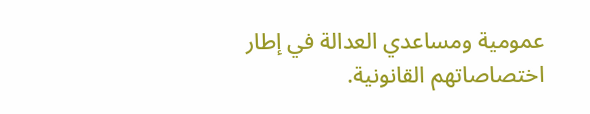عمومية ومساعدي العدالة في إطار اختصاصاتهم القانونية.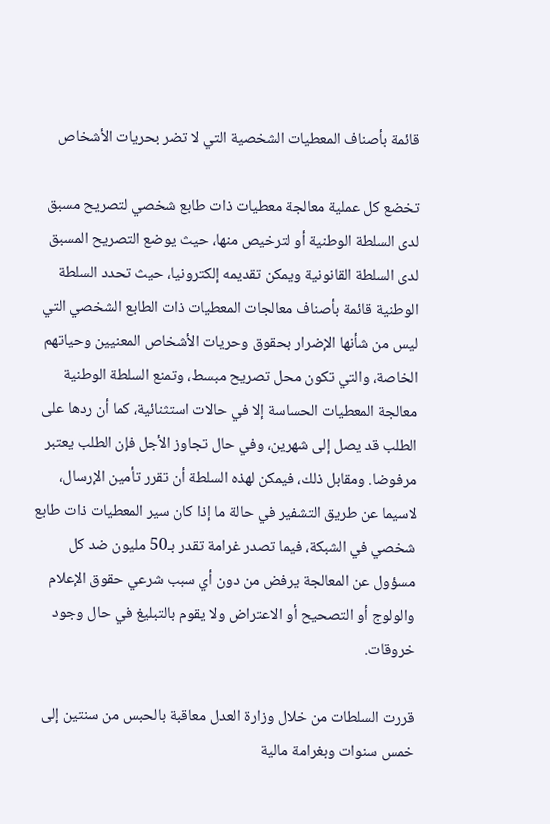قائمة بأصناف المعطيات الشخصية التي لا تضر بحريات الأشخاص

تخضع كل عملية معالجة معطيات ذات طابع شخصي لتصريح مسبق لدى السلطة الوطنية أو لترخيص منها، حيث يوضع التصريح المسبق لدى السلطة القانونية ويمكن تقديمه إلكترونيا، حيث تحدد السلطة الوطنية قائمة بأصناف معالجات المعطيات ذات الطابع الشخصي التي ليس من شأنها الإضرار بحقوق وحريات الأشخاص المعنيين وحياتهم الخاصة، والتي تكون محل تصريح مبسط، وتمنع السلطة الوطنية معالجة المعطيات الحساسة إلا في حالات استثنائية، كما أن ردها على الطلب قد يصل إلى شهرين، وفي حال تجاوز الأجل فإن الطلب يعتبر مرفوضا. ومقابل ذلك، فيمكن لهذه السلطة أن تقرر تأمين الإرسال، لاسيما عن طريق التشفير في حالة ما إذا كان سير المعطيات ذات طابع شخصي في الشبكة، فيما تصدر غرامة تقدر بـ50 مليون ضد كل مسؤول عن المعالجة يرفض من دون أي سبب شرعي حقوق الإعلام والولوج أو التصحيح أو الاعتراض ولا يقوم بالتبليغ في حال وجود خروقات.

قررت السلطات من خلال وزارة العدل معاقبة بالحبس من سنتين إلى خمس سنوات وبغرامة مالية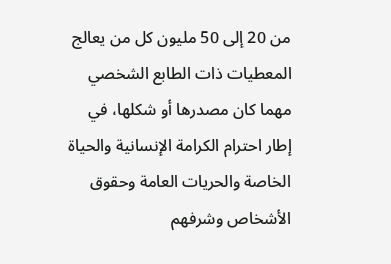من 20 إلى 50 مليون كل من يعالج المعطيات ذات الطابع الشخصي مهما كان مصدرها أو شكلها، في إطار احترام الكرامة الإنسانية والحياة الخاصة والحريات العامة وحقوق الأشخاص وشرفهم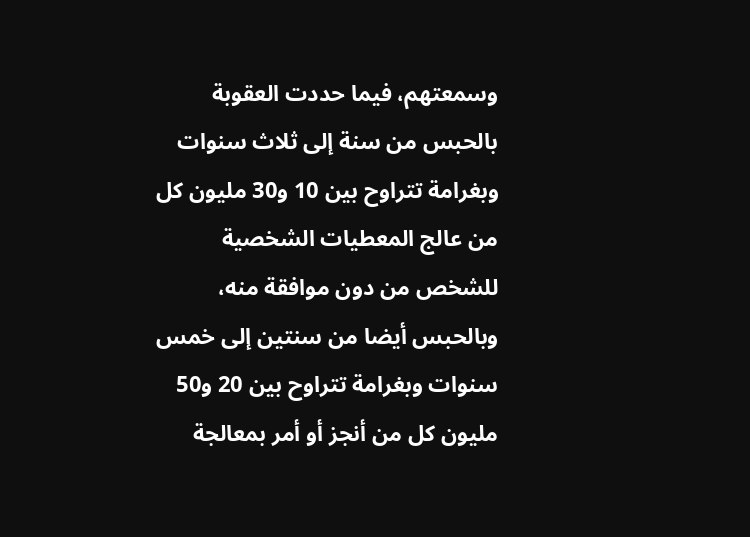وسمعتهم، فيما حددت العقوبة بالحبس من سنة إلى ثلاث سنوات وبغرامة تتراوح بين 10 و30 مليون كل من عالج المعطيات الشخصية للشخص من دون موافقة منه، وبالحبس أيضا من سنتين إلى خمس سنوات وبغرامة تتراوح بين 20 و50 مليون كل من أنجز أو أمر بمعالجة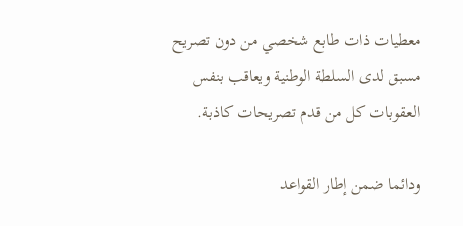معطيات ذات طابع شخصي من دون تصريح مسبق لدى السلطة الوطنية ويعاقب بنفس العقوبات كل من قدم تصريحات كاذبة.

ودائما ضمن إطار القواعد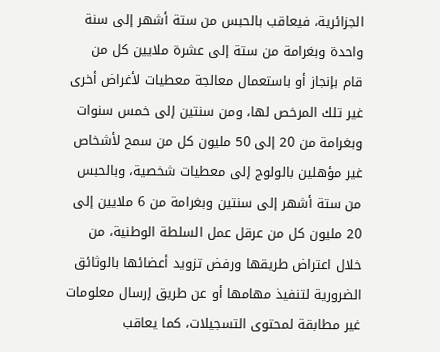الجزائرية، فيعاقب بالحبس من ستة أشهر إلى سنة واحدة وبغرامة من ستة إلى عشرة ملايين كل من قام بإنجاز أو باستعمال معالجة معطيات لأغراض أخرى غير تلك المرخص لها، ومن سنتين إلى خمس سنوات وبغرامة من 20 إلى 50 مليون كل من سمح لأشخاص غير مؤهلين بالولوج إلى معطيات شخصية، وبالحبس من ستة أشهر إلى سنتين وبغرامة من 6 ملايين إلى 20 مليون كل من عرقل عمل السلطة الوطنية، من خلال اعتراض طريقها ورفض تزويد أعضائها بالوثائق الضرورية لتنفيذ مهامها أو عن طريق إرسال معلومات غير مطابقة لمحتوى التسجيلات، كما يعاقب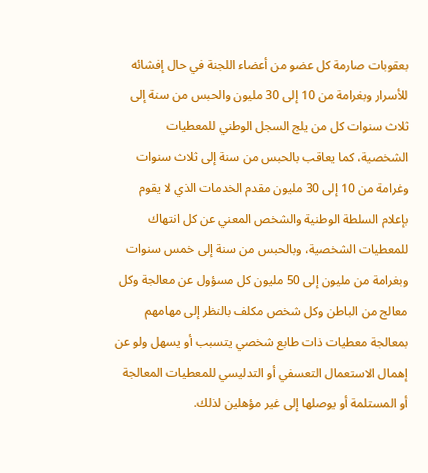بعقوبات صارمة كل عضو من أعضاء اللجنة في حال إفشائه للأسرار وبغرامة من 10 إلى 30 مليون والحبس من سنة إلى ثلاث سنوات كل من يلج السجل الوطني للمعطيات الشخصية، كما يعاقب بالحبس من سنة إلى ثلاث سنوات وغرامة من 10 إلى 30 مليون مقدم الخدمات الذي لا يقوم بإعلام السلطة الوطنية والشخص المعني عن كل انتهاك للمعطيات الشخصية، وبالحبس من سنة إلى خمس سنوات وبغرامة من مليون إلى 50 مليون كل مسؤول عن معالجة وكل معالج من الباطن وكل شخص مكلف بالنظر إلى مهامهم بمعالجة معطيات ذات طابع شخصي يتسبب أو يسهل ولو عن إهمال الاستعمال التعسفي أو التدليسي للمعطيات المعالجة أو المستلمة أو يوصلها إلى غير مؤهلين لذلك.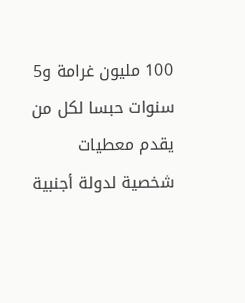100 مليون غرامة و5 سنوات حبسا لكل من يقدم معطيات شخصية لدولة أجنبية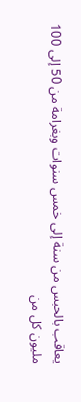يعاقب بالحبس من سنة إلى خمس سنوات وبغرامة من 50 إلى 100 مليون كل من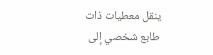ينقل معطيات ذات طابع شخصي إلى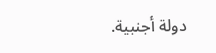دولة أجنبية.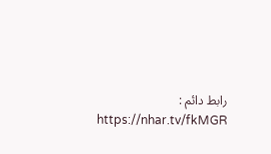رابط دائم : https://nhar.tv/fkMGR